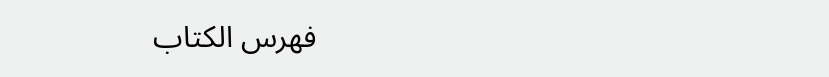فهرس الكتاب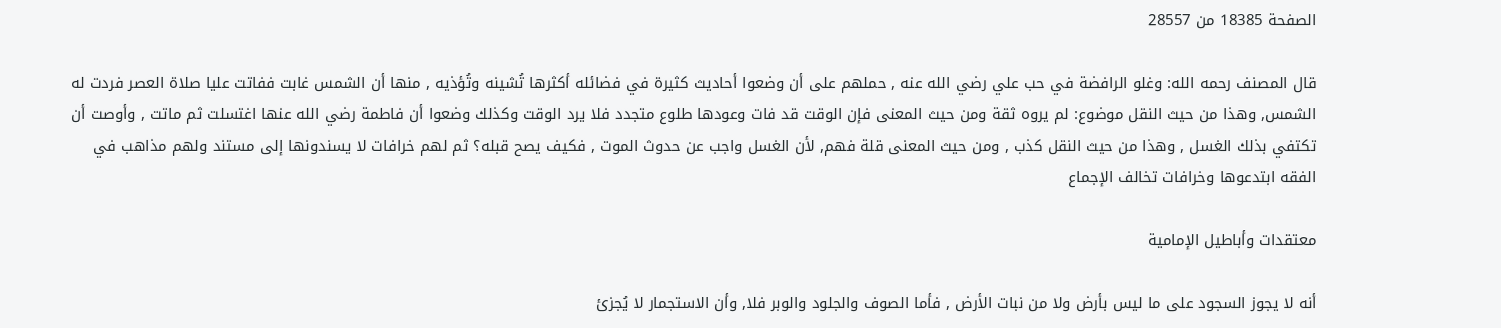الصفحة 18385 من 28557

قال المصنف رحمه الله: وغلو الرافضة في حب علي رضي الله عنه , حملهم على أن وضعوا أحاديث كثيرة في فضائله أكثرها تُشينه وتُؤذيه , منها أن الشمس غابت ففاتت عليا صلاة العصر فردت له الشمس, وهذا من حيث النقل موضوع: لم يروه ثقة ومن حيث المعنى فإن الوقت قد فات وعودها طلوع متجدد فلا يرد الوقت وكذلك وضعوا أن فاطمة رضي الله عنها اغتسلت ثم ماتت , وأوصت أن تكتفي بذلك الغسل , وهذا من حيث النقل كذب , ومن حيث المعنى قلة فهم, لأن الغسل واجب عن حدوث الموت , فكيف يصح قبله؟ ثم لهم خرافات لا يسندونها إلى مستند ولهم مذاهب في الفقه ابتدعوها وخرافات تخالف الإجماع

معتقدات وأباطيل الإمامية

أنه لا يجوز السجود على ما ليس بأرض ولا من نبات الأرض , فأما الصوف والجلود والوبر فلا, وأن الاستجمار لا يُجزئ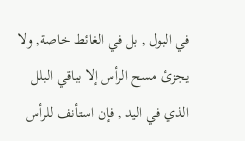في البول , بل في الغائط خاصة, ولا يجزئ مسح الرأس إلا بباقي البلل الذي في اليد , فإن استأنف للرأس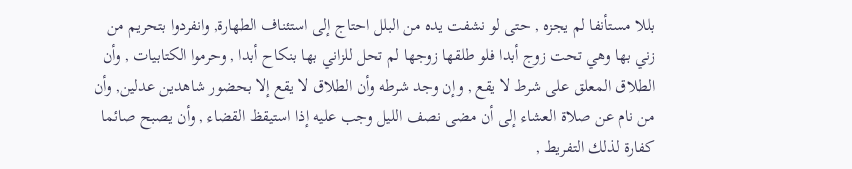بللا مستأنفا لم يجزه , حتى لو نشفت يده من البلل احتاج إلى استئناف الطهارة, وانفردوا بتحريم من زني بها وهي تحت زوج أبدا فلو طلقها زوجها لم تحل للزاني بها بنكاح أبدا , وحرموا الكتابيات , وأن الطلاق المعلق على شرط لا يقع , وإن وجد شرطه وأن الطلاق لا يقع إلا بحضور شاهدين عدلين, وأن من نام عن صلاة العشاء إلى أن مضى نصف الليل وجب عليه إذا استيقظ القضاء , وأن يصبح صائما كفارة لذلك التفريط ,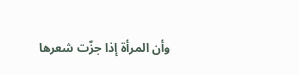وأن المرأة إذا جزّت شعرها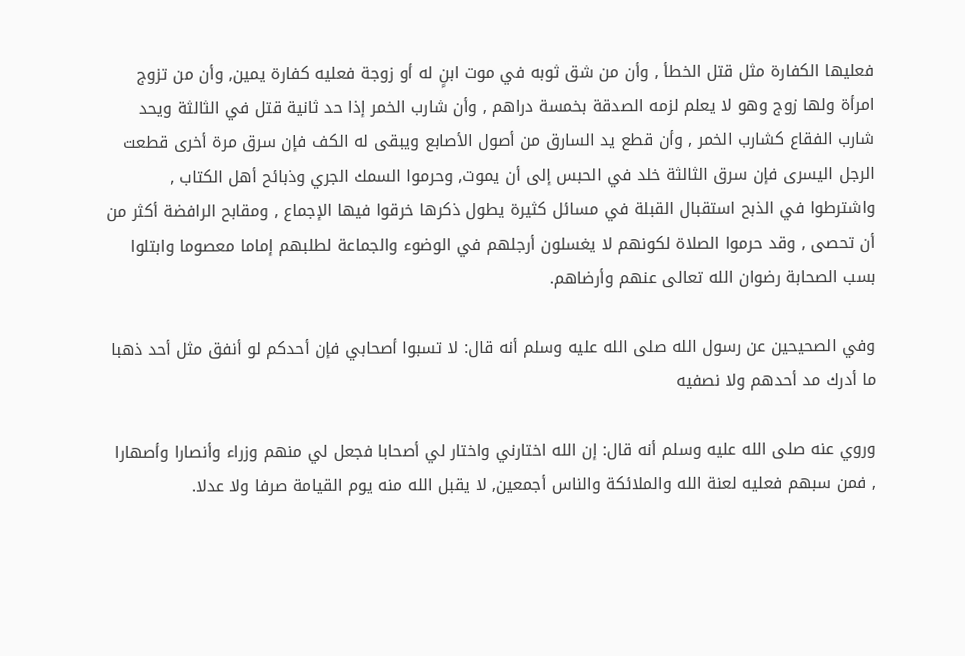فعليها الكفارة مثل قتل الخطأ , وأن من شق ثوبه في موت ابنٍ له أو زوجة فعليه كفارة يمين, وأن من تزوج امرأة ولها زوج وهو لا يعلم لزمه الصدقة بخمسة دراهم , وأن شارب الخمر إذا حد ثانية قتل في الثالثة ويحد شارب الفقاع كشارب الخمر , وأن قطع يد السارق من أصول الأصابع ويبقى له الكف فإن سرق مرة أخرى قطعت الرجل اليسرى فإن سرق الثالثة خلد في الحبس إلى أن يموت, وحرموا السمك الجري وذبائح أهل الكتاب , واشترطوا في الذبح استقبال القبلة في مسائل كثيرة يطول ذكرها خرقوا فيها الإجماع , ومقابح الرافضة أكثر من أن تحصى , وقد حرموا الصلاة لكونهم لا يغسلون أرجلهم في الوضوء والجماعة لطلبهم إماما معصوما وابتلوا بسب الصحابة رضوان الله تعالى عنهم وأرضاهم.

وفي الصحيحين عن رسول الله صلى الله عليه وسلم أنه قال: لا تسبوا أصحابي فإن أحدكم لو أنفق مثل أحد ذهبا ما أدرك مد أحدهم ولا نصفيه

وروي عنه صلى الله عليه وسلم أنه قال: إن الله اختارني واختار لي أصحابا فجعل لي منهم وزراء وأنصارا وأصهارا , فمن سبهم فعليه لعنة الله والملائكة والناس أجمعين, لا يقبل الله منه يوم القيامة صرفا ولا عدلا.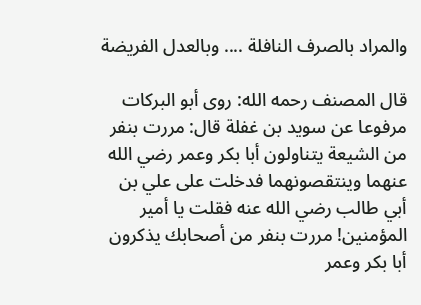والمراد بالصرف النافلة .... وبالعدل الفريضة

قال المصنف رحمه الله: روى أبو البركات مرفوعا عن سويد بن غفلة قال: مررت بنفر من الشيعة يتناولون أبا بكر وعمر رضي الله عنهما وينتقصونهما فدخلت على علي بن أبي طالب رضي الله عنه فقلت يا أمير المؤمنين! مررت بنفر من أصحابك يذكرون أبا بكر وعمر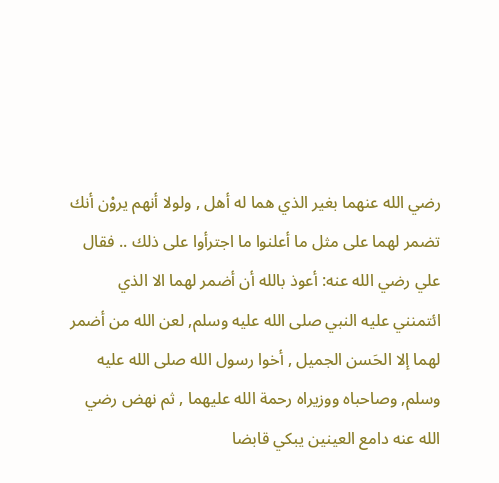رضي الله عنهما بغير الذي هما له أهل , ولولا أنهم يروْن أنك تضمر لهما على مثل ما أعلنوا ما اجترأوا على ذلك .. فقال علي رضي الله عنه: أعوذ بالله أن أضمر لهما الا الذي ائتمنني عليه النبي صلى الله عليه وسلم, لعن الله من أضمر لهما إلا الحَسن الجميل , أخوا رسول الله صلى الله عليه وسلم, وصاحباه ووزيراه رحمة الله عليهما , ثم نهض رضي الله عنه دامع العينين يبكي قابضا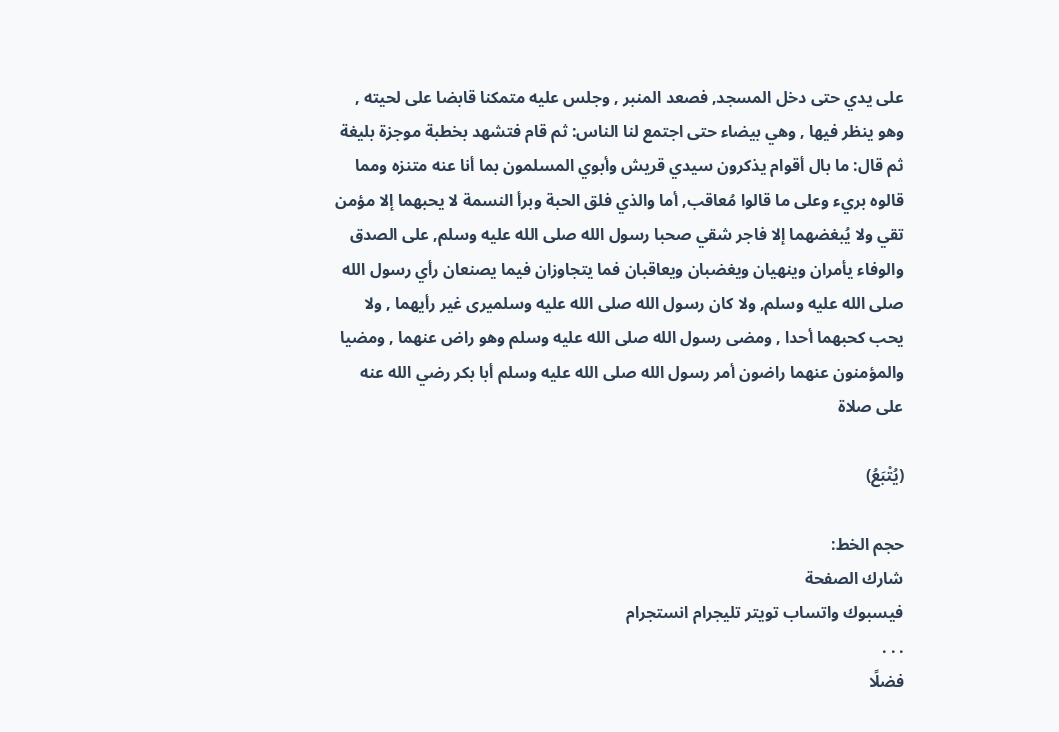على يدي حتى دخل المسجد, فصعد المنبر , وجلس عليه متمكنا قابضا على لحيته , وهو ينظر فيها , وهي بيضاء حتى اجتمع لنا الناس: ثم قام فتشهد بخطبة موجزة بليغة ثم قال: ما بال أقوام يذكرون سيدي قريش وأبوي المسلمون بما أنا عنه متنزه ومما قالوه بريء وعلى ما قالوا مُعاقب, أما والذي فلق الحبة وبرأ النسمة لا يحبهما إلا مؤمن تقي ولا يُبغضهما إلا فاجر شقي صحبا رسول الله صلى الله عليه وسلم, على الصدق والوفاء يأمران وينهيان ويغضبان ويعاقبان فما يتجاوزان فيما يصنعان رأي رسول الله صلى الله عليه وسلم, ولا كان رسول الله صلى الله عليه وسلميرى غير رأيهما , ولا يحب كحبهما أحدا , ومضى رسول الله صلى الله عليه وسلم وهو راض عنهما , ومضيا والمؤمنون عنهما راضون أمر رسول الله صلى الله عليه وسلم أبا بكر رضي الله عنه على صلاة

(يُتْبَعُ)

حجم الخط:
شارك الصفحة
فيسبوك واتساب تويتر تليجرام انستجرام
. . .
فضلًا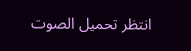انتظر تحميل الصوت